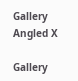Gallery Angled X

Gallery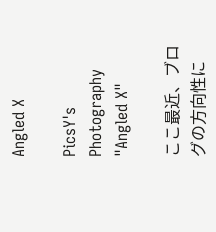Angled X

PicsY's Photography "Angled X"

ここ最近、ブログの方向性に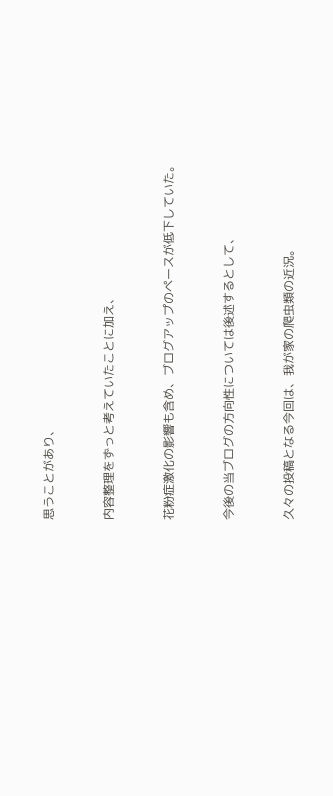思うことがあり、



内容整理をずっと考えていたことに加え、



花粉症激化の影響も含め、ブログアップのペースが低下していた。



今後の当ブログの方向性については後述するとして、



久々の投稿となる今回は、我が家の爬虫類の近況。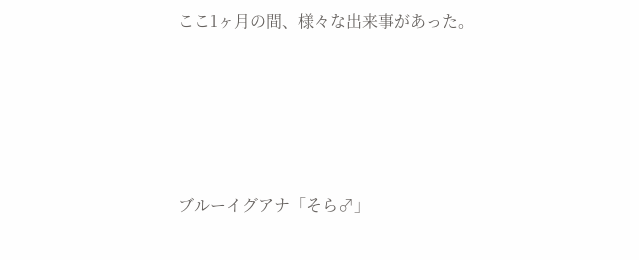ここ1ヶ月の間、様々な出来事があった。





ブルーイグアナ「そら♂」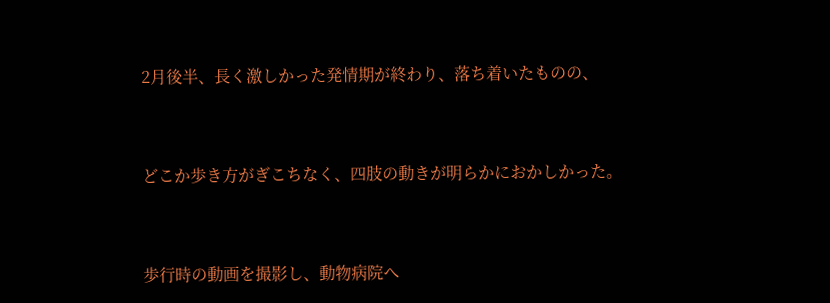2月後半、長く激しかった発情期が終わり、落ち着いたものの、



どこか歩き方がぎこちなく、四肢の動きが明らかにおかしかった。



歩行時の動画を撮影し、動物病院へ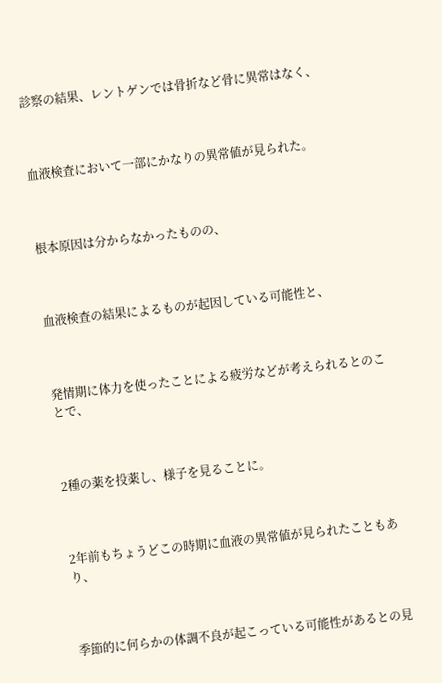診察の結果、レントゲンでは骨折など骨に異常はなく、



血液検査において一部にかなりの異常値が見られた。



根本原因は分からなかったものの、



血液検査の結果によるものが起因している可能性と、



発情期に体力を使ったことによる疲労などが考えられるとのことで、



2種の薬を投薬し、様子を見ることに。



2年前もちょうどこの時期に血液の異常値が見られたこともあり、



季節的に何らかの体調不良が起こっている可能性があるとの見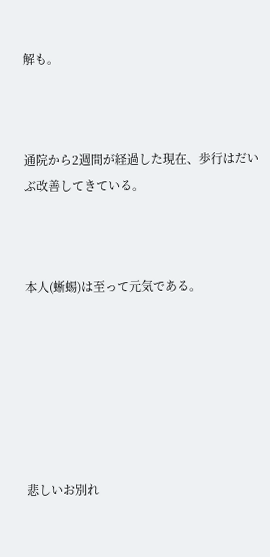解も。



通院から2週間が経過した現在、歩行はだいぶ改善してきている。



本人(蜥蜴)は至って元気である。







悲しいお別れ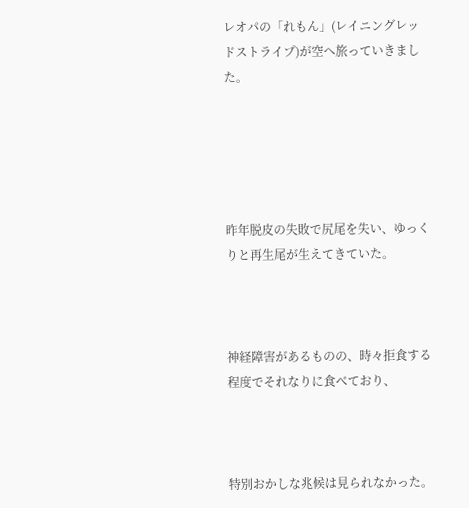レオパの「れもん」(レイニングレッドストライプ)が空へ旅っていきました。





昨年脱皮の失敗で尻尾を失い、ゆっくりと再生尾が生えてきていた。



神経障害があるものの、時々拒食する程度でそれなりに食べており、



特別おかしな兆候は見られなかった。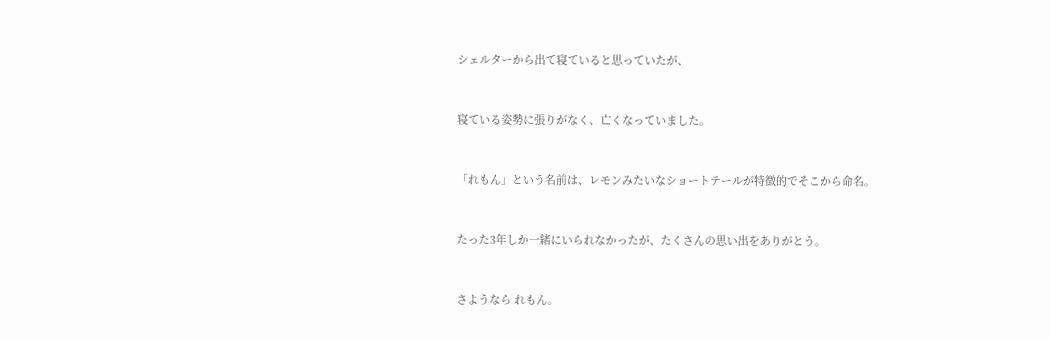シェルターから出て寝ていると思っていたが、



寝ている姿勢に張りがなく、亡くなっていました。



「れもん」という名前は、レモンみたいなショートテールが特徴的でそこから命名。



たった3年しか一緒にいられなかったが、たくさんの思い出をありがとう。



さようなら れもん。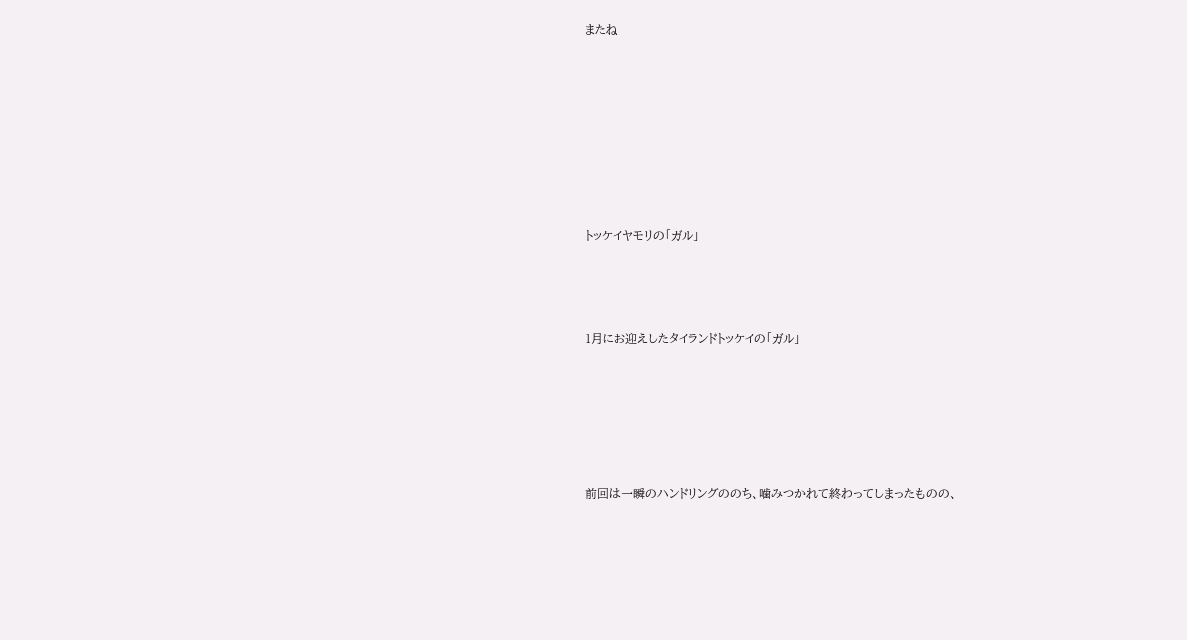またね







トッケイヤモリの「ガル」



1月にお迎えしたタイランドトッケイの「ガル」





前回は一瞬のハンドリングののち、噛みつかれて終わってしまったものの、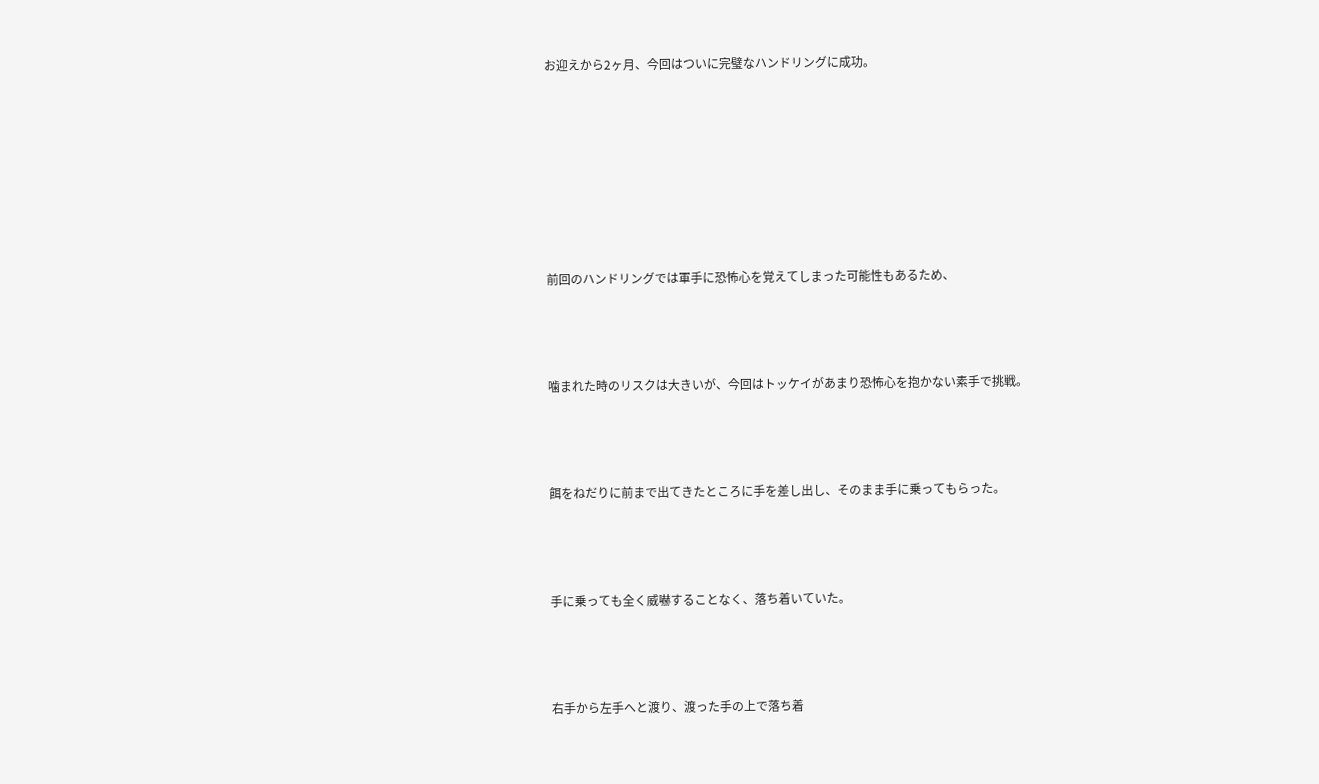お迎えから2ヶ月、今回はついに完璧なハンドリングに成功。







前回のハンドリングでは軍手に恐怖心を覚えてしまった可能性もあるため、



噛まれた時のリスクは大きいが、今回はトッケイがあまり恐怖心を抱かない素手で挑戦。



餌をねだりに前まで出てきたところに手を差し出し、そのまま手に乗ってもらった。



手に乗っても全く威嚇することなく、落ち着いていた。



右手から左手へと渡り、渡った手の上で落ち着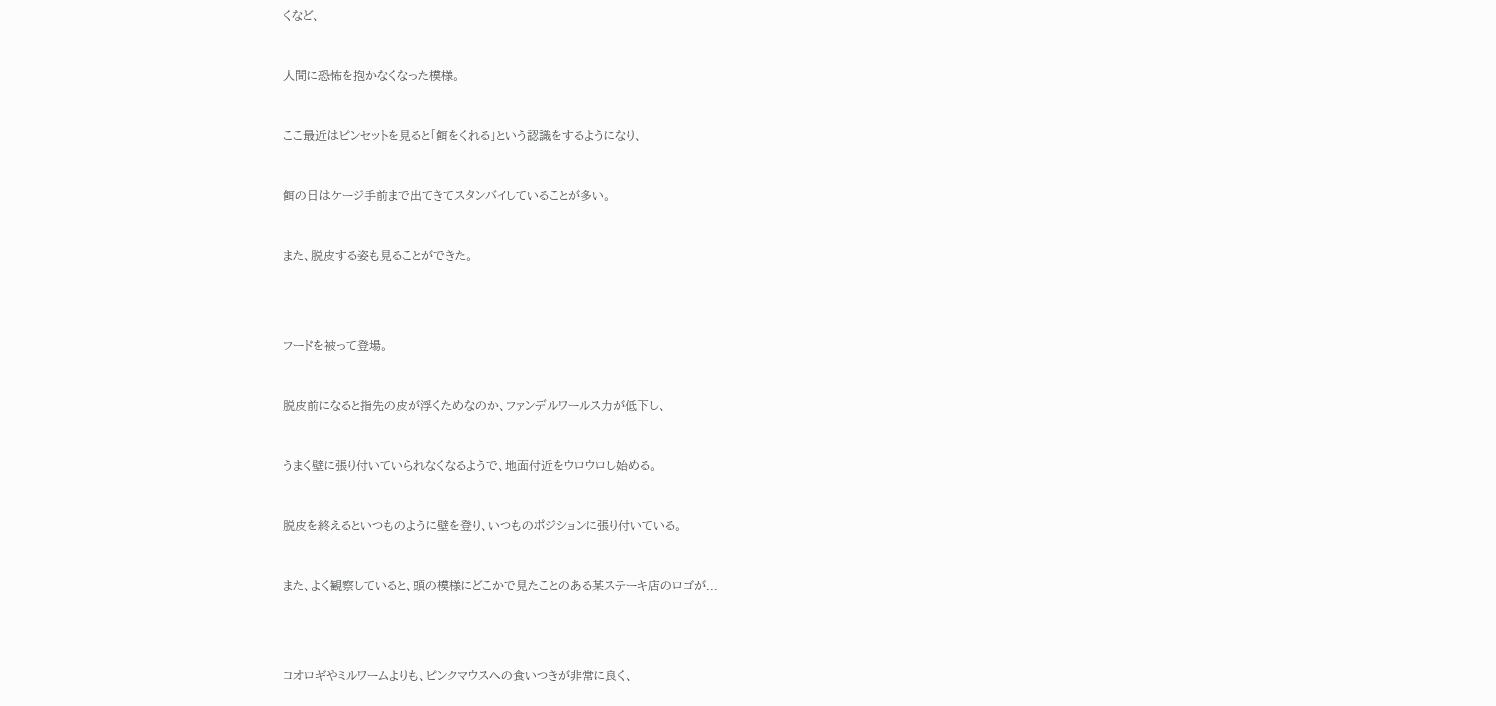くなど、



人間に恐怖を抱かなくなった模様。



ここ最近はピンセットを見ると「餌をくれる」という認識をするようになり、



餌の日はケージ手前まで出てきてスタンバイしていることが多い。



また、脱皮する姿も見ることができた。





フードを被って登場。



脱皮前になると指先の皮が浮くためなのか、ファンデルワールス力が低下し、



うまく壁に張り付いていられなくなるようで、地面付近をウロウロし始める。



脱皮を終えるといつものように壁を登り、いつものポジションに張り付いている。



また、よく観察していると、頭の模様にどこかで見たことのある某ステーキ店のロゴが...





コオロギやミルワームよりも、ピンクマウスへの食いつきが非常に良く、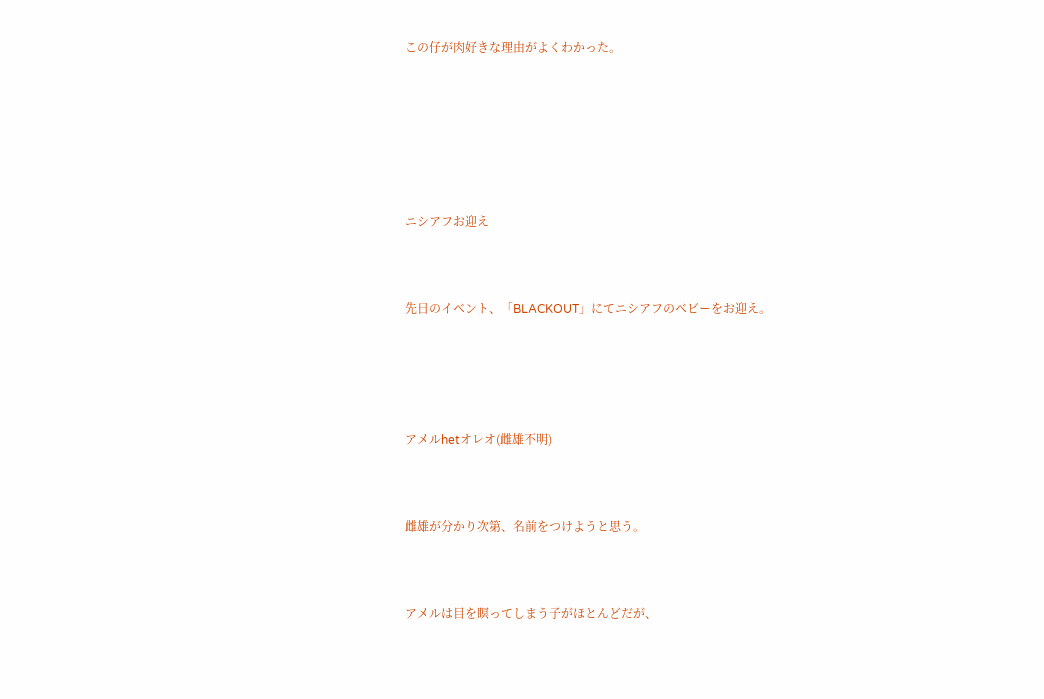この仔が肉好きな理由がよくわかった。







ニシアフお迎え



先日のイベント、「BLACKOUT」にてニシアフのベビーをお迎え。





アメルhetオレオ(雌雄不明)



雌雄が分かり次第、名前をつけようと思う。



アメルは目を瞑ってしまう子がほとんどだが、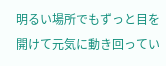明るい場所でもずっと目を開けて元気に動き回ってい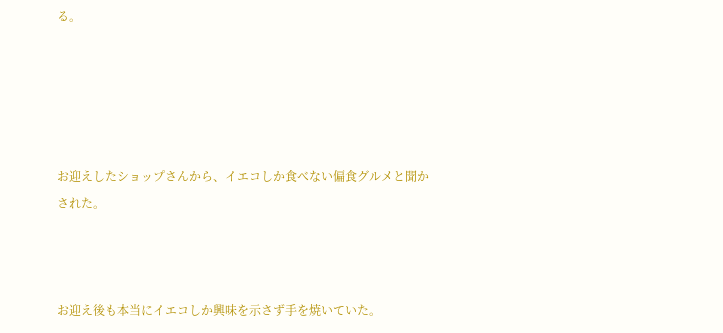る。





お迎えしたショップさんから、イエコしか食べない偏食グルメと聞かされた。



お迎え後も本当にイエコしか興味を示さず手を焼いていた。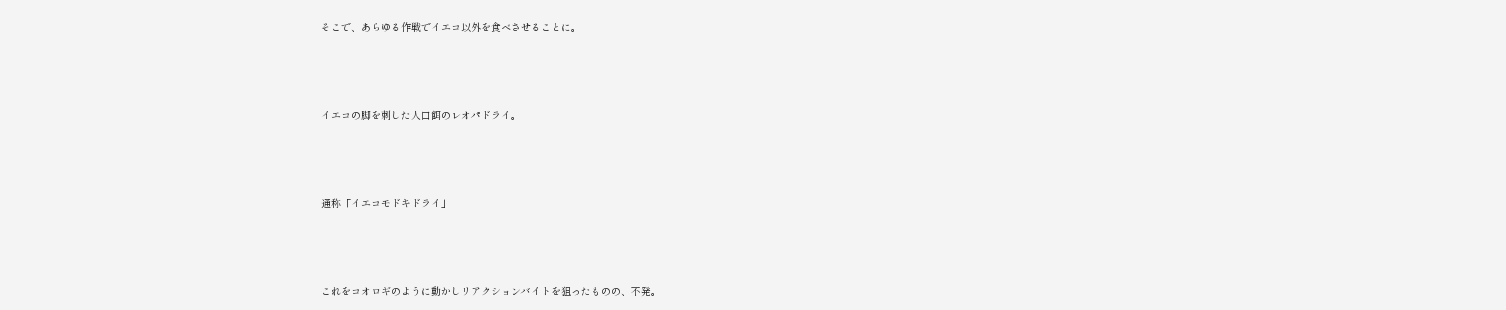そこで、あらゆる作戦でイエコ以外を食べさせることに。



イエコの脚を刺した人口餌のレオパドライ。



通称「イエコモドキドライ」



これをコオロギのように動かしリアクションバイトを狙ったものの、不発。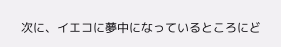次に、イエコに夢中になっているところにど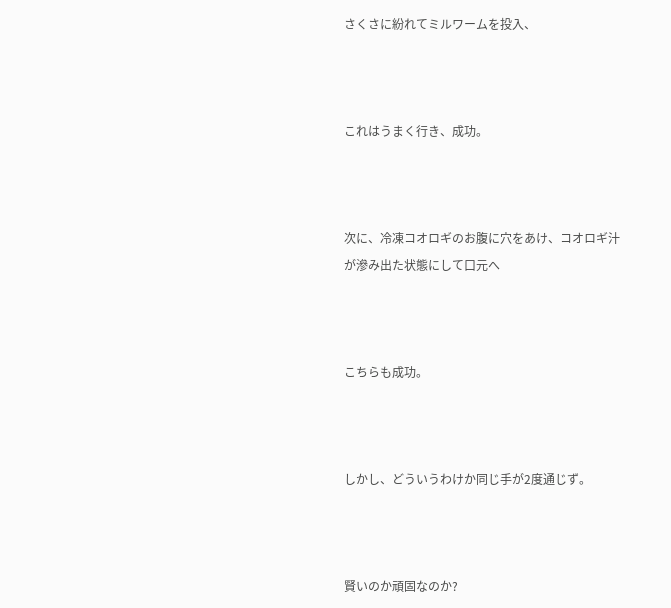さくさに紛れてミルワームを投入、



これはうまく行き、成功。



次に、冷凍コオロギのお腹に穴をあけ、コオロギ汁が滲み出た状態にして口元へ



こちらも成功。



しかし、どういうわけか同じ手が2度通じず。



賢いのか頑固なのか?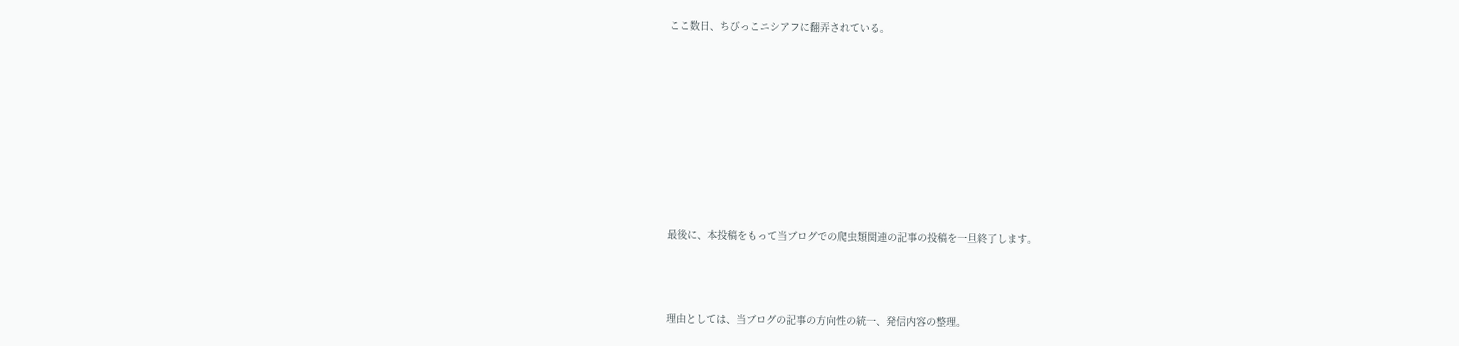ここ数日、ちびっこニシアフに翻弄されている。









最後に、本投稿をもって当ブログでの爬虫類関連の記事の投稿を一旦終了します。



理由としては、当ブログの記事の方向性の統一、発信内容の整理。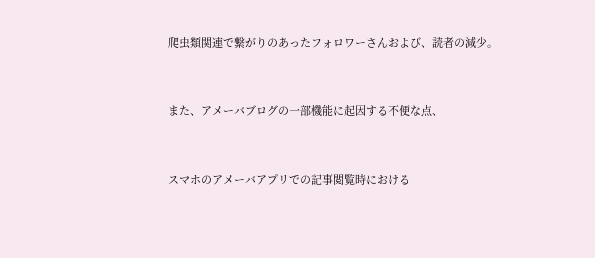爬虫類関連で繋がりのあったフォロワーさんおよび、読者の減少。



また、アメーバブログの一部機能に起因する不便な点、



スマホのアメーバアプリでの記事閲覧時における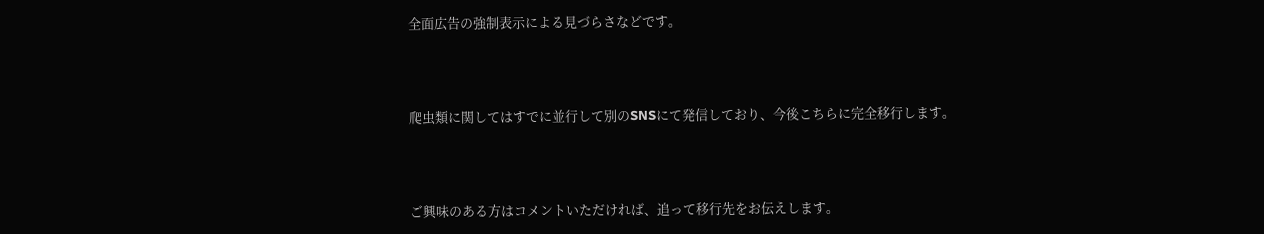全面広告の強制表示による見づらさなどです。



爬虫類に関してはすでに並行して別のSNSにて発信しており、今後こちらに完全移行します。



ご興味のある方はコメントいただければ、追って移行先をお伝えします。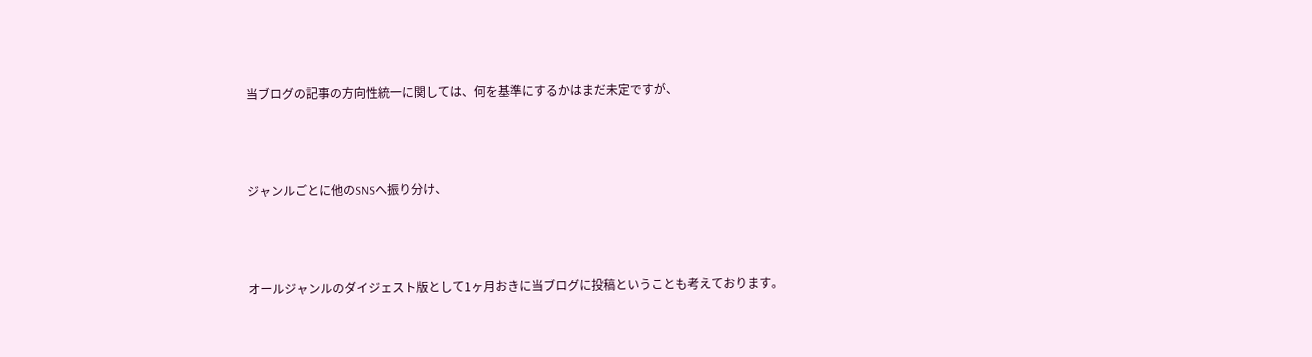当ブログの記事の方向性統一に関しては、何を基準にするかはまだ未定ですが、



ジャンルごとに他のSNSへ振り分け、



オールジャンルのダイジェスト版として1ヶ月おきに当ブログに投稿ということも考えております。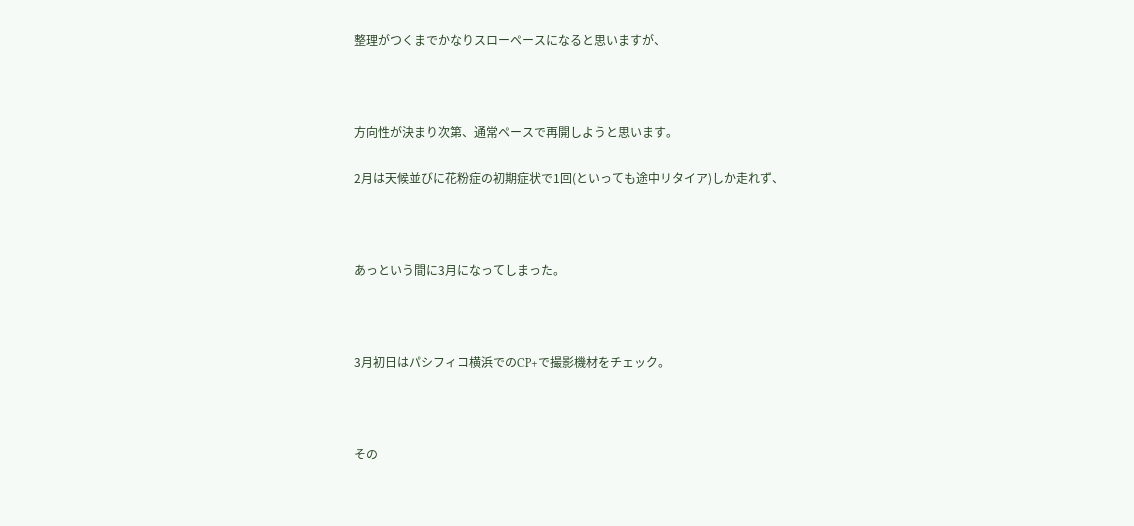整理がつくまでかなりスローペースになると思いますが、



方向性が決まり次第、通常ペースで再開しようと思います。

2月は天候並びに花粉症の初期症状で1回(といっても途中リタイア)しか走れず、



あっという間に3月になってしまった。



3月初日はパシフィコ横浜でのCP+で撮影機材をチェック。



その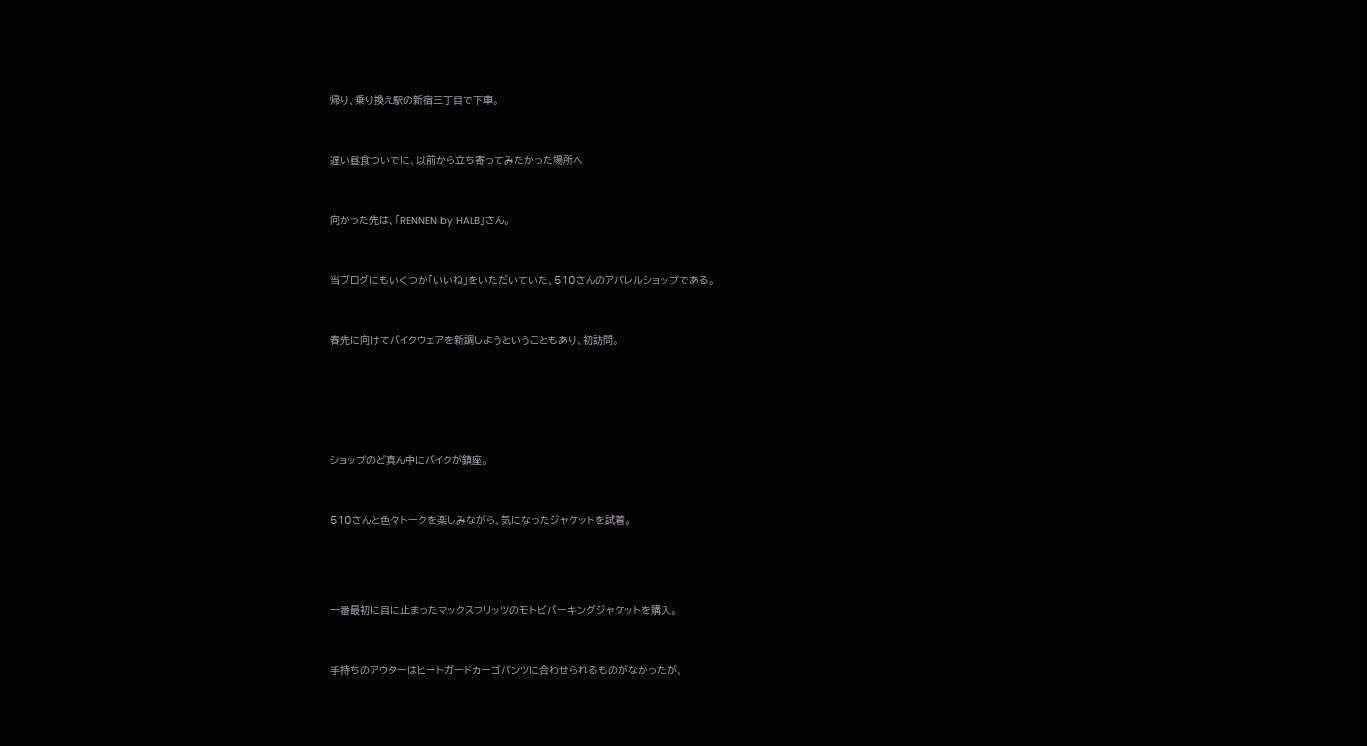帰り、乗り換え駅の新宿三丁目で下車。



遅い昼食ついでに、以前から立ち寄ってみたかった場所へ



向かった先は、「RENNEN by HALB」さん。



当ブログにもいくつか「いいね」をいただいていた、510さんのアパレルショップである。



春先に向けてバイクウェアを新調しようということもあり、初訪問。







ショップのど真ん中にバイクが鎮座。



510さんと色々トークを楽しみながら、気になったジャケットを試着。





一番最初に目に止まったマックスフリッツのモトビバーキングジャケットを購入。



手持ちのアウターはヒートガードカーゴパンツに合わせられるものがなかったが、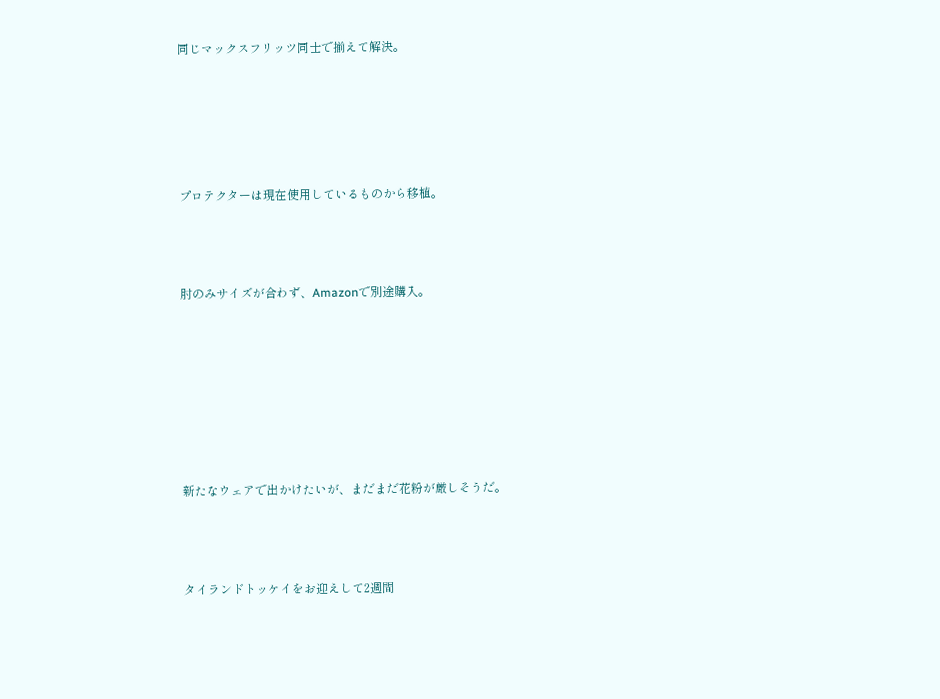同じマックスフリッツ同士で揃えて解決。





プロテクターは現在使用しているものから移植。



肘のみサイズが合わず、Amazonで別途購入。







新たなウェアで出かけたいが、まだまだ花粉が厳しそうだ。



タイランドトッケイをお迎えして2週間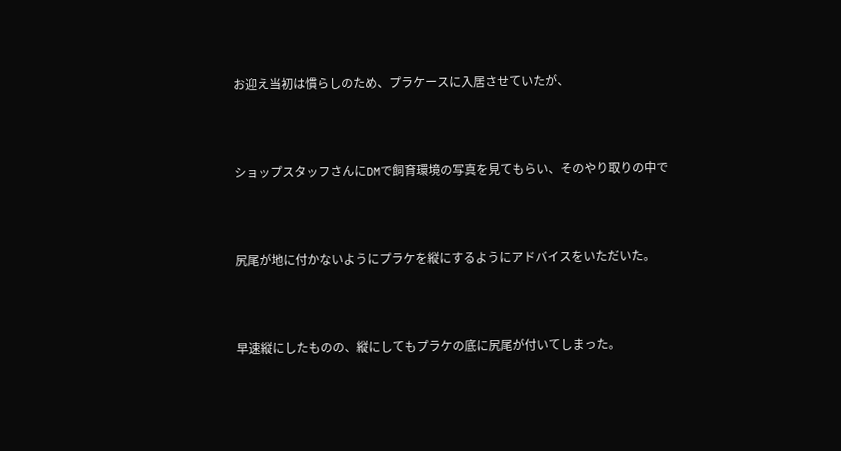お迎え当初は慣らしのため、プラケースに入居させていたが、



ショップスタッフさんにDMで飼育環境の写真を見てもらい、そのやり取りの中で



尻尾が地に付かないようにプラケを縦にするようにアドバイスをいただいた。



早速縦にしたものの、縦にしてもプラケの底に尻尾が付いてしまった。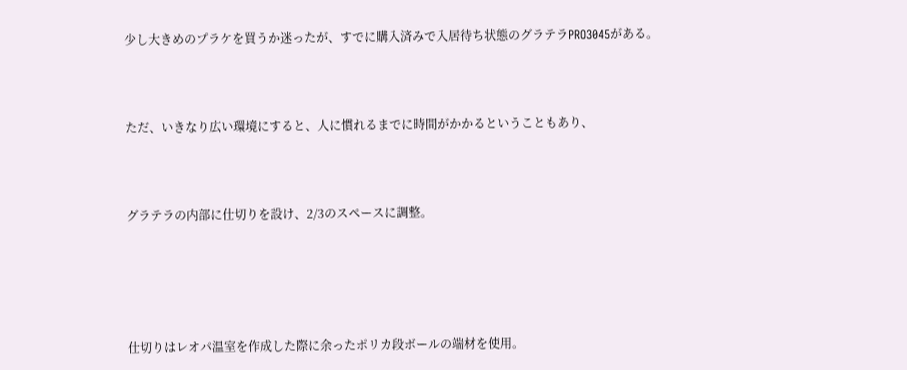少し大きめのプラケを買うか迷ったが、すでに購入済みで入居待ち状態のグラテラPRO3045がある。



ただ、いきなり広い環境にすると、人に慣れるまでに時間がかかるということもあり、



グラテラの内部に仕切りを設け、2/3のスペースに調整。





仕切りはレオパ温室を作成した際に余ったポリカ段ボールの端材を使用。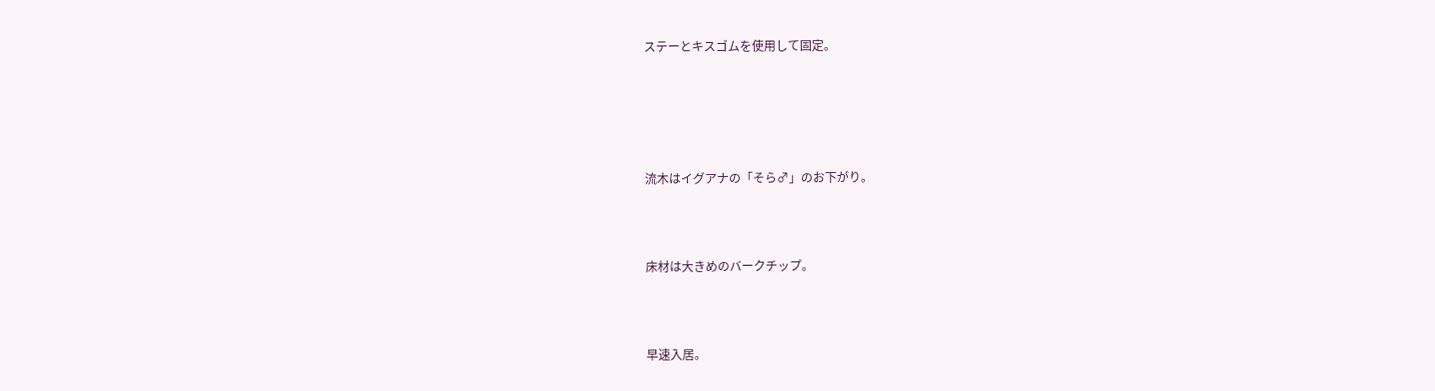ステーとキスゴムを使用して固定。





流木はイグアナの「そら♂」のお下がり。



床材は大きめのバークチップ。



早速入居。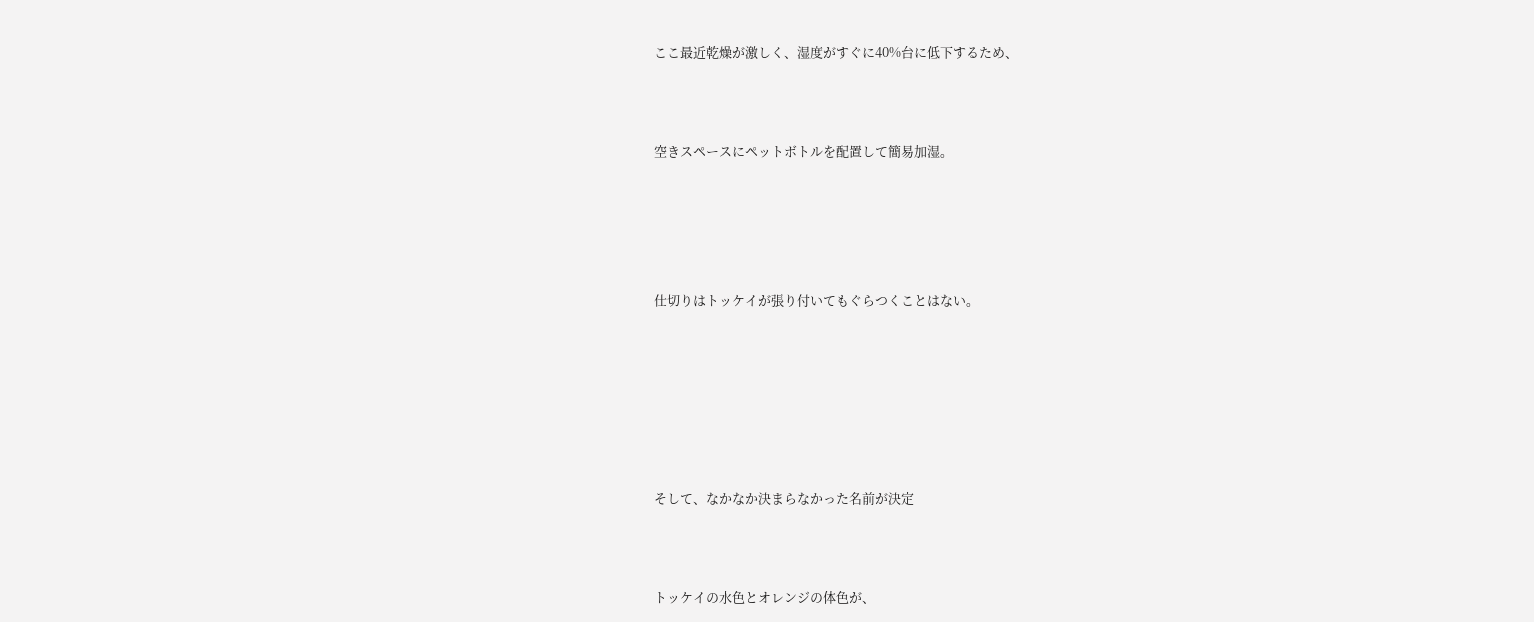ここ最近乾燥が激しく、湿度がすぐに40%台に低下するため、



空きスペースにペットボトルを配置して簡易加湿。





仕切りはトッケイが張り付いてもぐらつくことはない。







そして、なかなか決まらなかった名前が決定



トッケイの水色とオレンジの体色が、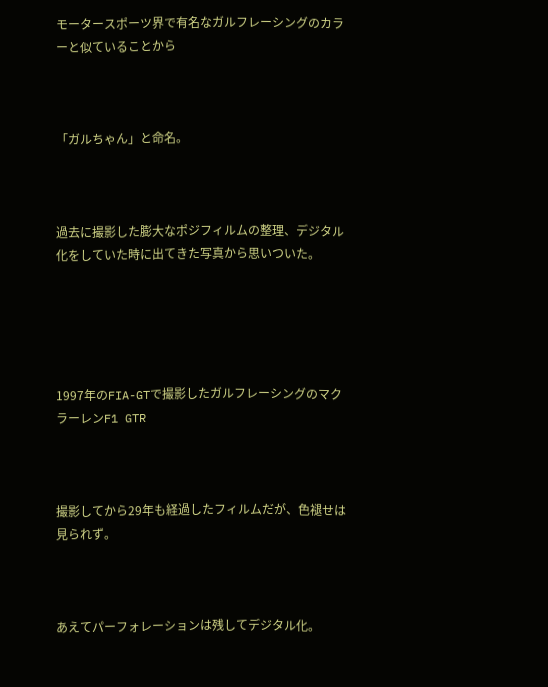モータースポーツ界で有名なガルフレーシングのカラーと似ていることから



「ガルちゃん」と命名。



過去に撮影した膨大なポジフィルムの整理、デジタル化をしていた時に出てきた写真から思いついた。





1997年のFIA-GTで撮影したガルフレーシングのマクラーレンF1 GTR



撮影してから29年も経過したフィルムだが、色褪せは見られず。



あえてパーフォレーションは残してデジタル化。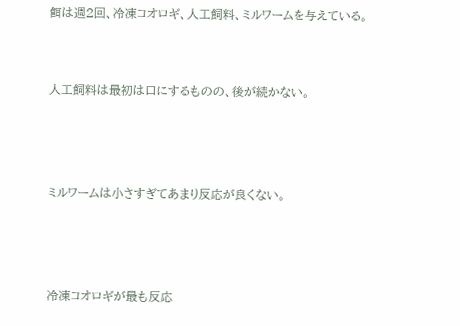餌は週2回、冷凍コオロギ、人工飼料、ミルワームを与えている。


人工飼料は最初は口にするものの、後が続かない。



ミルワームは小さすぎてあまり反応が良くない。



冷凍コオロギが最も反応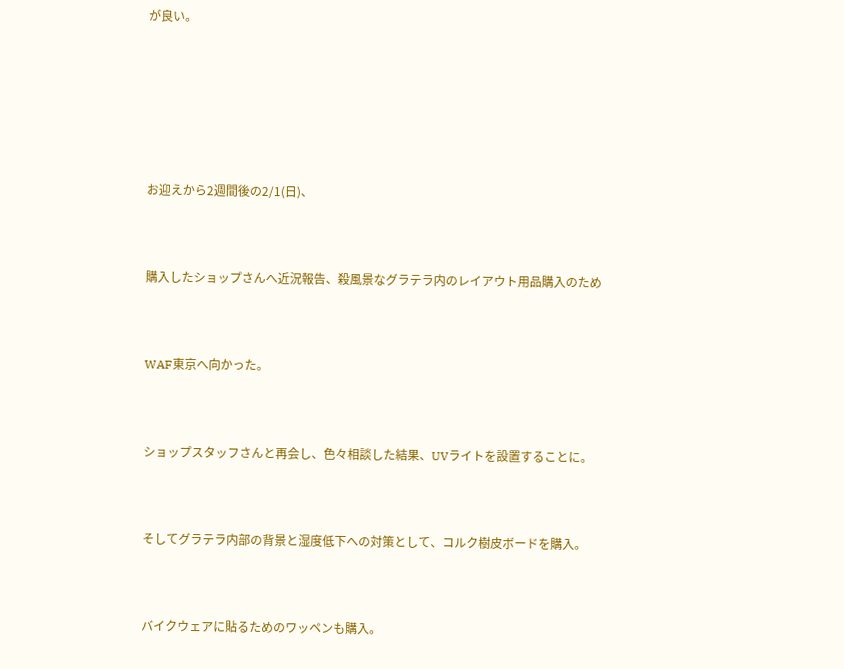が良い。







お迎えから2週間後の2/1(日)、



購入したショップさんへ近況報告、殺風景なグラテラ内のレイアウト用品購入のため



WAF東京へ向かった。



ショップスタッフさんと再会し、色々相談した結果、UVライトを設置することに。



そしてグラテラ内部の背景と湿度低下への対策として、コルク樹皮ボードを購入。



バイクウェアに貼るためのワッペンも購入。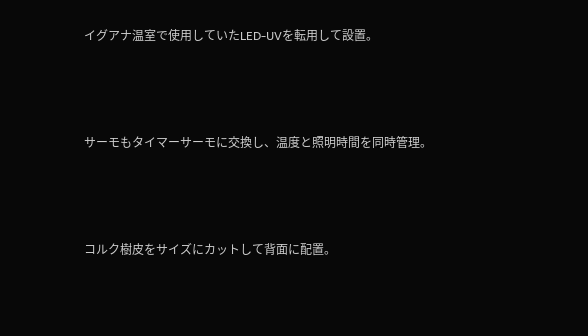イグアナ温室で使用していたLED-UVを転用して設置。



サーモもタイマーサーモに交換し、温度と照明時間を同時管理。



コルク樹皮をサイズにカットして背面に配置。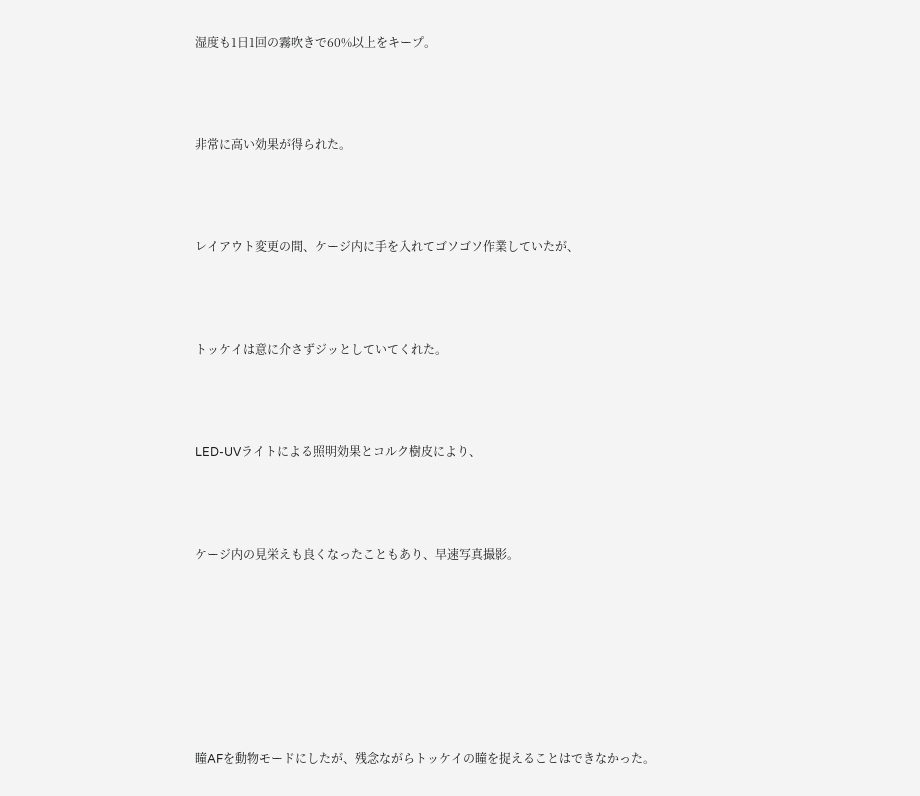湿度も1日1回の霧吹きで60%以上をキープ。



非常に高い効果が得られた。



レイアウト変更の間、ケージ内に手を入れてゴソゴソ作業していたが、



トッケイは意に介さずジッとしていてくれた。



LED-UVライトによる照明効果とコルク樹皮により、



ケージ内の見栄えも良くなったこともあり、早速写真撮影。







瞳AFを動物モードにしたが、残念ながらトッケイの瞳を捉えることはできなかった。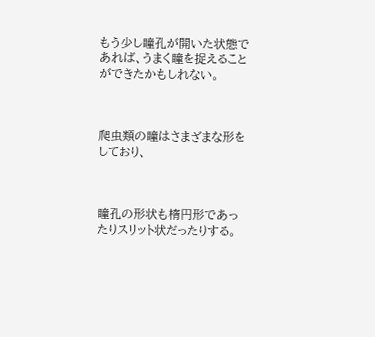もう少し瞳孔が開いた状態であれば、うまく瞳を捉えることができたかもしれない。



爬虫類の瞳はさまざまな形をしており、



瞳孔の形状も楕円形であったりスリット状だったりする。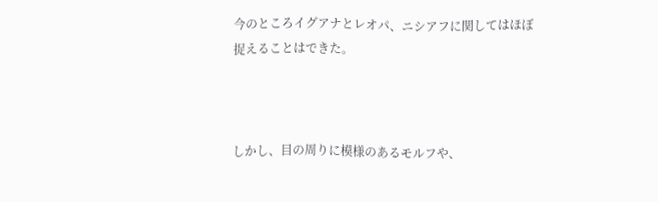今のところイグアナとレオパ、ニシアフに関してはほぼ捉えることはできた。



しかし、目の周りに模様のあるモルフや、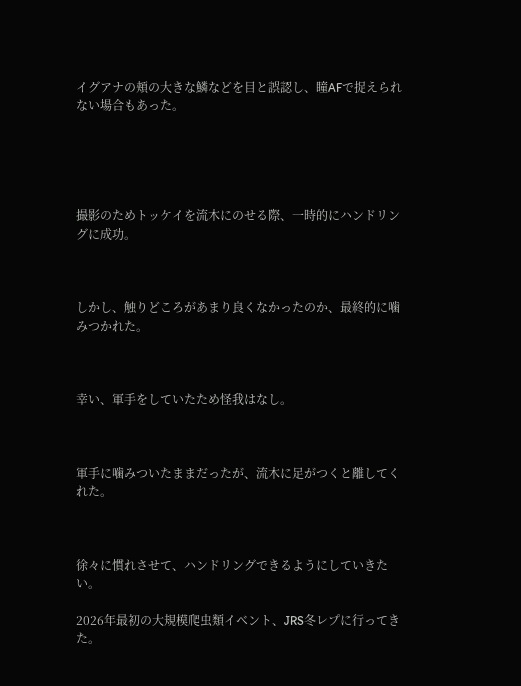イグアナの頬の大きな鱗などを目と誤認し、瞳AFで捉えられない場合もあった。





撮影のためトッケイを流木にのせる際、一時的にハンドリングに成功。



しかし、触りどころがあまり良くなかったのか、最終的に噛みつかれた。



幸い、軍手をしていたため怪我はなし。



軍手に噛みついたままだったが、流木に足がつくと離してくれた。



徐々に慣れさせて、ハンドリングできるようにしていきたい。

2026年最初の大規模爬虫類イベント、JRS冬レプに行ってきた。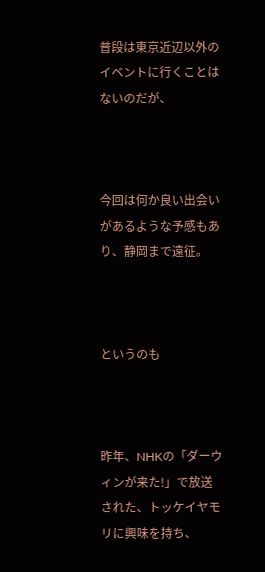普段は東京近辺以外のイベントに行くことはないのだが、



今回は何か良い出会いがあるような予感もあり、静岡まで遠征。



というのも



昨年、NHKの「ダーウィンが来た!」で放送された、トッケイヤモリに興味を持ち、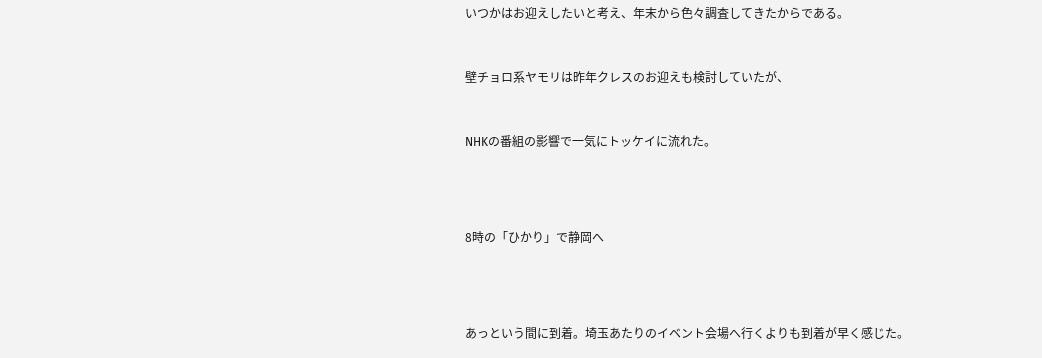いつかはお迎えしたいと考え、年末から色々調査してきたからである。



壁チョロ系ヤモリは昨年クレスのお迎えも検討していたが、



NHKの番組の影響で一気にトッケイに流れた。





8時の「ひかり」で静岡へ





あっという間に到着。埼玉あたりのイベント会場へ行くよりも到着が早く感じた。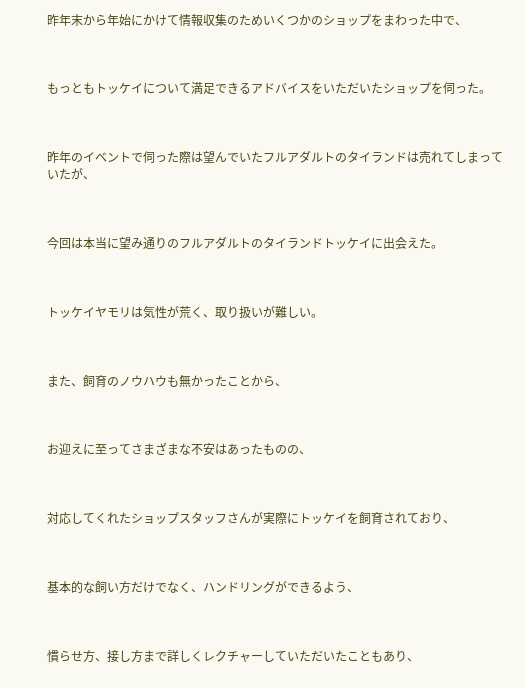昨年末から年始にかけて情報収集のためいくつかのショップをまわった中で、



もっともトッケイについて満足できるアドバイスをいただいたショップを伺った。



昨年のイベントで伺った際は望んでいたフルアダルトのタイランドは売れてしまっていたが、



今回は本当に望み通りのフルアダルトのタイランドトッケイに出会えた。



トッケイヤモリは気性が荒く、取り扱いが難しい。



また、飼育のノウハウも無かったことから、



お迎えに至ってさまざまな不安はあったものの、



対応してくれたショップスタッフさんが実際にトッケイを飼育されており、



基本的な飼い方だけでなく、ハンドリングができるよう、



慣らせ方、接し方まで詳しくレクチャーしていただいたこともあり、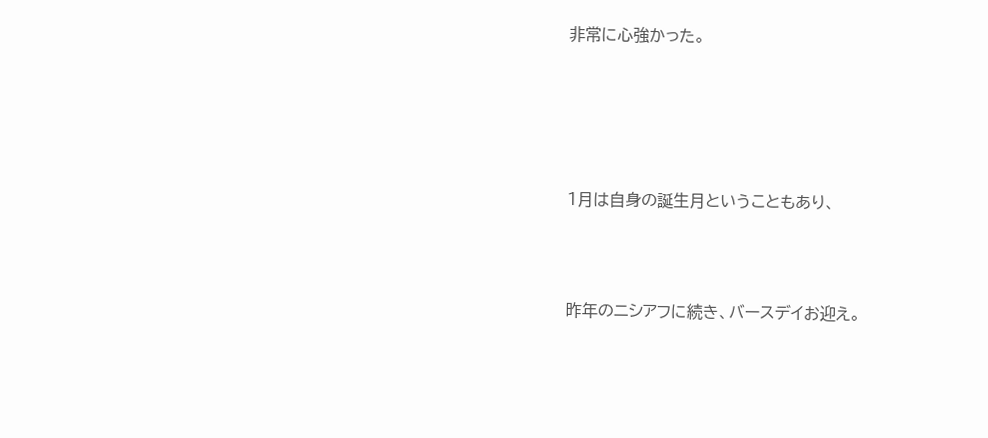非常に心強かった。





1月は自身の誕生月ということもあり、



昨年のニシアフに続き、バースデイお迎え。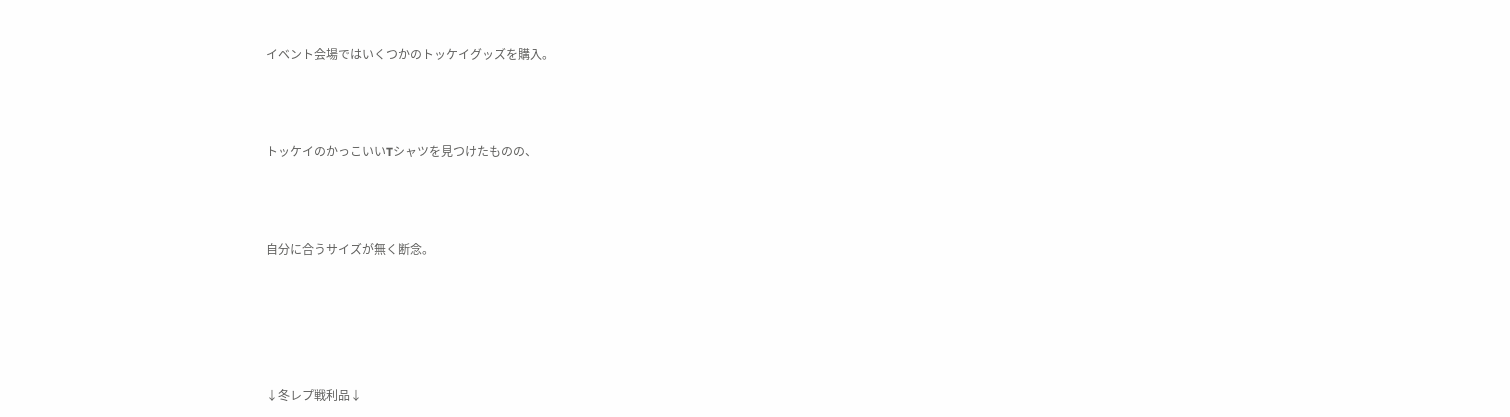イベント会場ではいくつかのトッケイグッズを購入。



トッケイのかっこいいTシャツを見つけたものの、



自分に合うサイズが無く断念。





↓冬レプ戦利品↓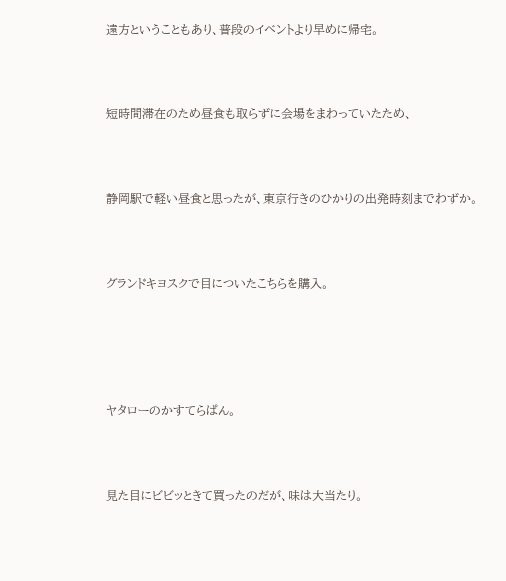遠方ということもあり、普段のイベントより早めに帰宅。



短時間滞在のため昼食も取らずに会場をまわっていたため、



静岡駅で軽い昼食と思ったが、東京行きのひかりの出発時刻までわずか。



グランドキヨスクで目についたこちらを購入。





ヤタローのかすてらぱん。



見た目にビビッときて買ったのだが、味は大当たり。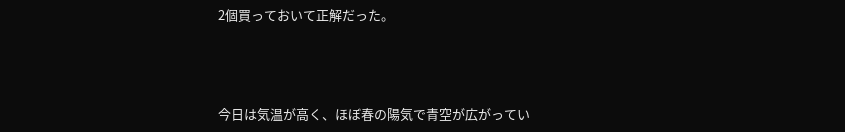2個買っておいて正解だった。



今日は気温が高く、ほぼ春の陽気で青空が広がってい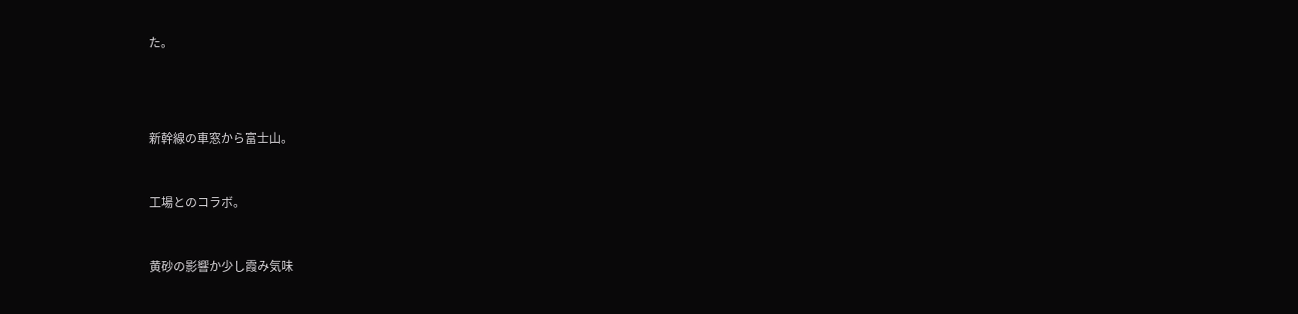た。





新幹線の車窓から富士山。



工場とのコラボ。



黄砂の影響か少し霞み気味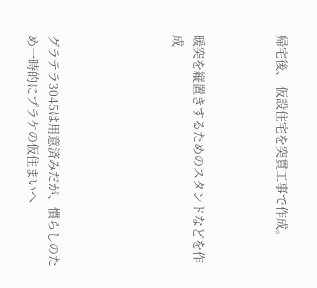帰宅後、 仮設住宅を突貫工事で作成。



暖突を縦置きするためのスタンドなどを作成





グラテラ3045は用意済みだが、慣らしのため一時的にプラケの仮住まいへ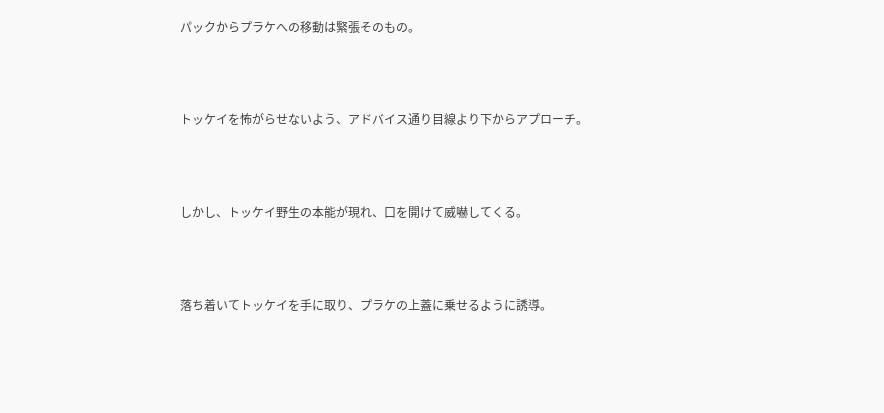パックからプラケへの移動は緊張そのもの。



トッケイを怖がらせないよう、アドバイス通り目線より下からアプローチ。



しかし、トッケイ野生の本能が現れ、口を開けて威嚇してくる。



落ち着いてトッケイを手に取り、プラケの上蓋に乗せるように誘導。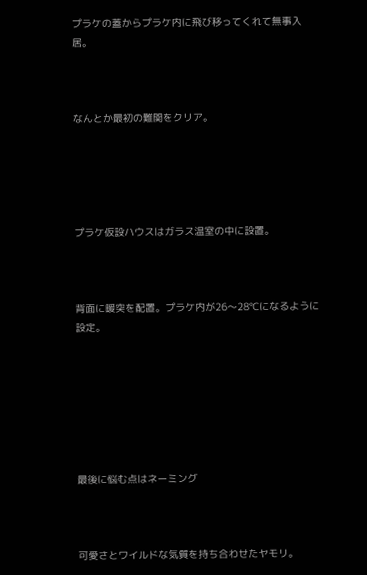プラケの蓋からプラケ内に飛び移ってくれて無事入居。



なんとか最初の難関をクリア。





プラケ仮設ハウスはガラス温室の中に設置。



背面に暖突を配置。プラケ内が26〜28℃になるように設定。







最後に悩む点はネーミング



可愛さとワイルドな気質を持ち合わせたヤモリ。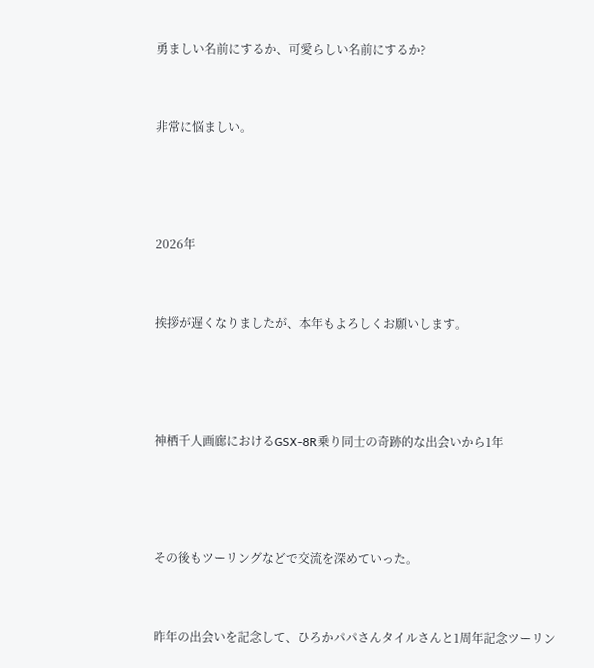勇ましい名前にするか、可愛らしい名前にするか?



非常に悩ましい。





2026年



挨拶が遅くなりましたが、本年もよろしくお願いします。





神栖千人画廊におけるGSX-8R乗り同士の奇跡的な出会いから1年





その後もツーリングなどで交流を深めていった。



昨年の出会いを記念して、ひろかパパさんタイルさんと1周年記念ツーリン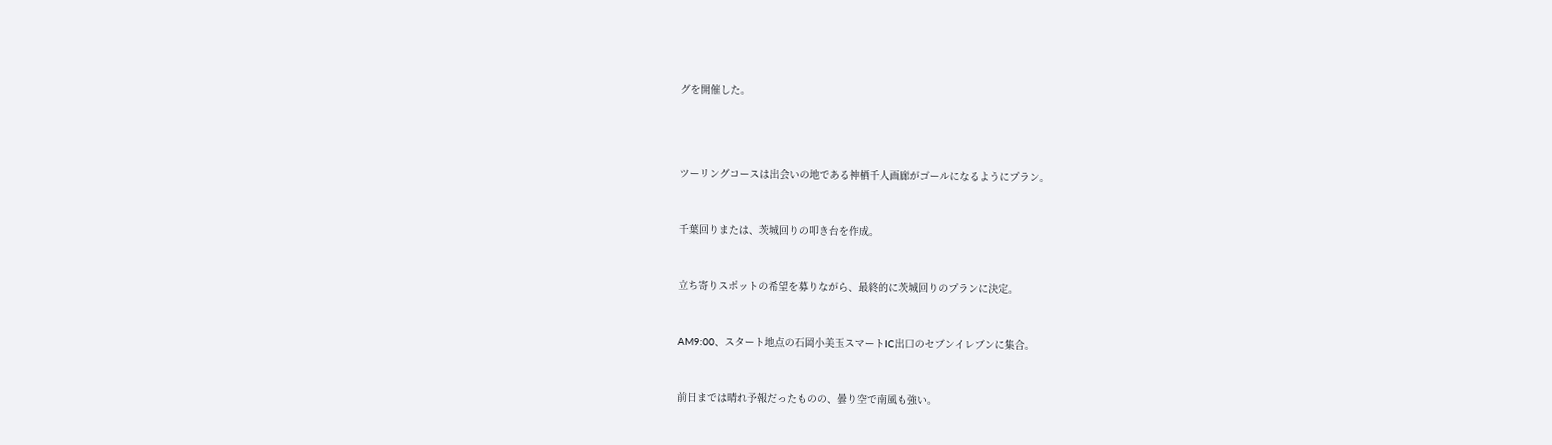グを開催した。





ツーリングコースは出会いの地である神栖千人画廊がゴールになるようにプラン。



千葉回りまたは、茨城回りの叩き台を作成。



立ち寄りスポットの希望を募りながら、最終的に茨城回りのプランに決定。



AM9:00、スタート地点の石岡小美玉スマートIC出口のセブンイレブンに集合。



前日までは晴れ予報だったものの、曇り空で南風も強い。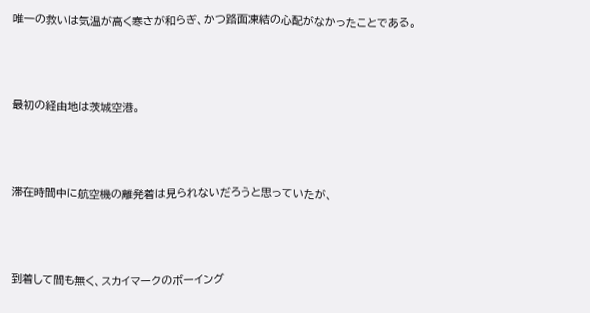唯一の救いは気温が高く寒さが和らぎ、かつ路面凍結の心配がなかったことである。



最初の経由地は茨城空港。



滞在時間中に航空機の離発着は見られないだろうと思っていたが、



到着して間も無く、スカイマークのボーイング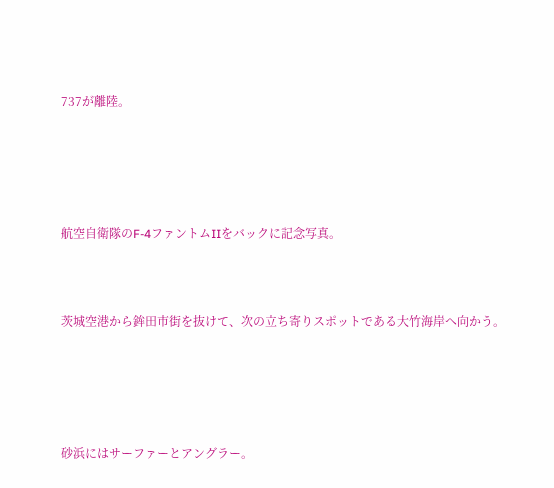737が離陸。





航空自衛隊のF-4ファントムIIをバックに記念写真。



茨城空港から鉾田市街を抜けて、次の立ち寄りスポットである大竹海岸へ向かう。





砂浜にはサーファーとアングラー。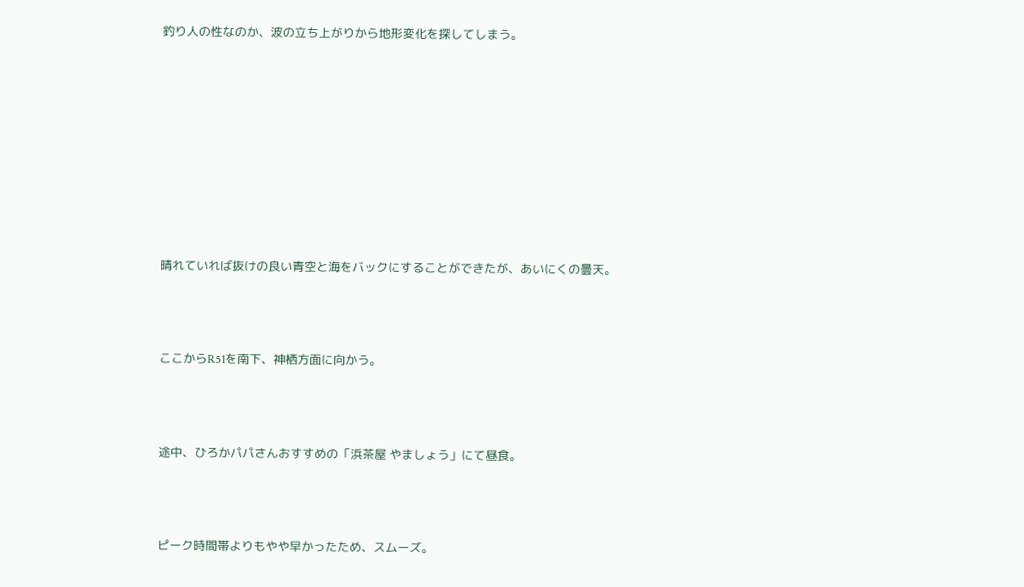釣り人の性なのか、波の立ち上がりから地形変化を探してしまう。









晴れていれば抜けの良い青空と海をバックにすることができたが、あいにくの曇天。



ここからR51を南下、神栖方面に向かう。



途中、ひろかパパさんおすすめの「浜茶屋 やましょう」にて昼食。



ピーク時間帯よりもやや早かったため、スムーズ。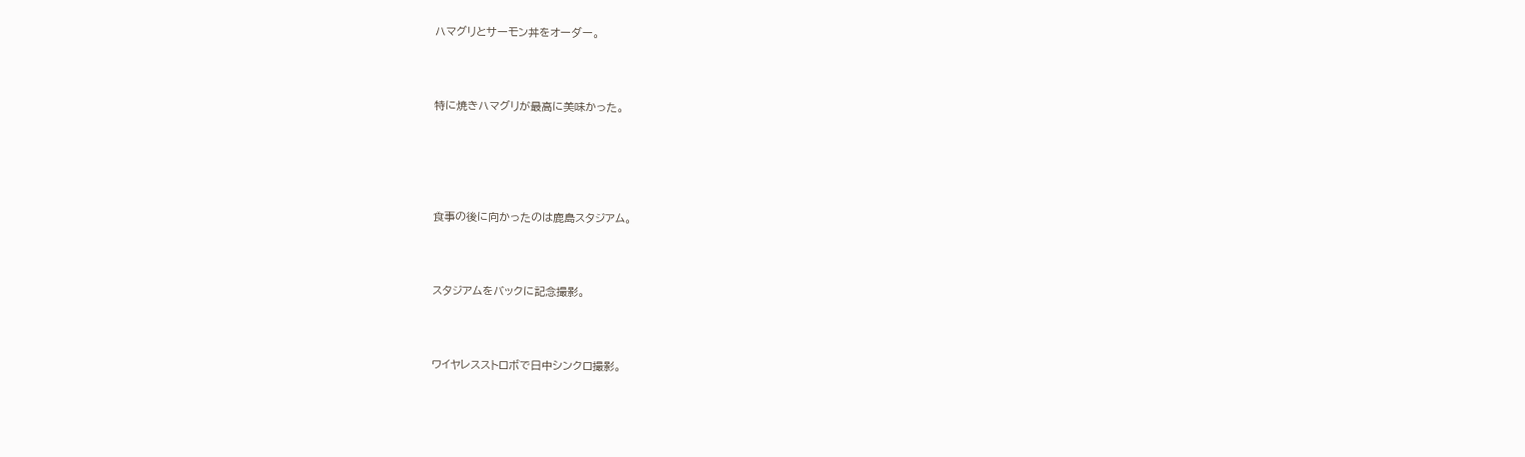ハマグリとサーモン丼をオーダー。



特に焼きハマグリが最高に美味かった。





食事の後に向かったのは鹿島スタジアム。



スタジアムをバックに記念撮影。



ワイヤレスストロボで日中シンクロ撮影。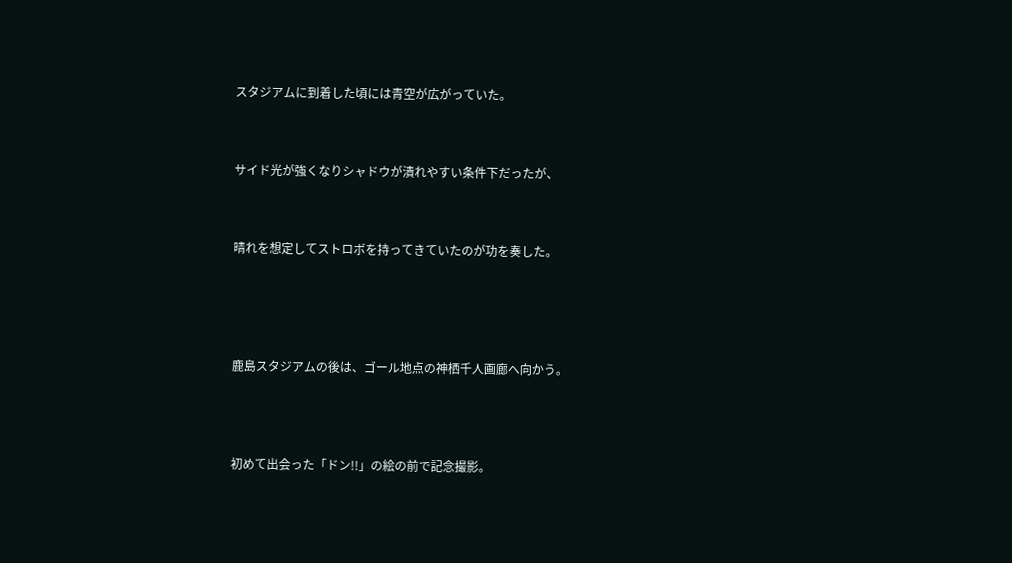スタジアムに到着した頃には青空が広がっていた。



サイド光が強くなりシャドウが潰れやすい条件下だったが、



晴れを想定してストロボを持ってきていたのが功を奏した。





鹿島スタジアムの後は、ゴール地点の神栖千人画廊へ向かう。




初めて出会った「ドン!!」の絵の前で記念撮影。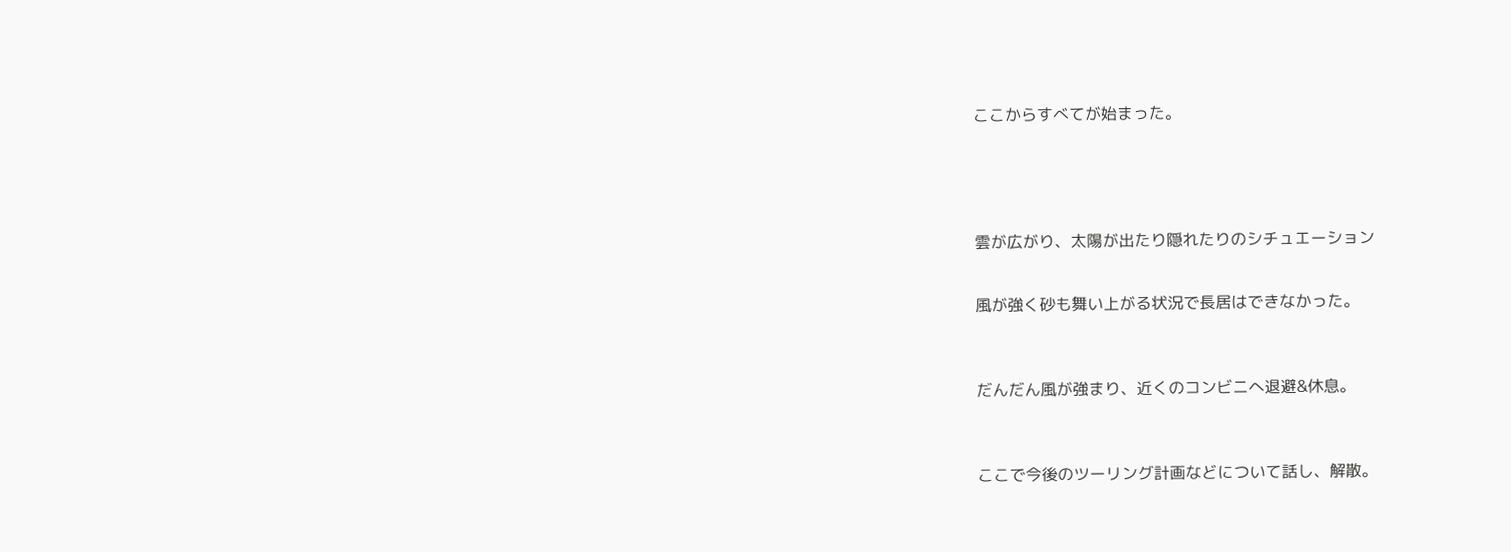ここからすべてが始まった。





雲が広がり、太陽が出たり隠れたりのシチュエーション


風が強く砂も舞い上がる状況で長居はできなかった。



だんだん風が強まり、近くのコンビニへ退避&休息。



ここで今後のツーリング計画などについて話し、解散。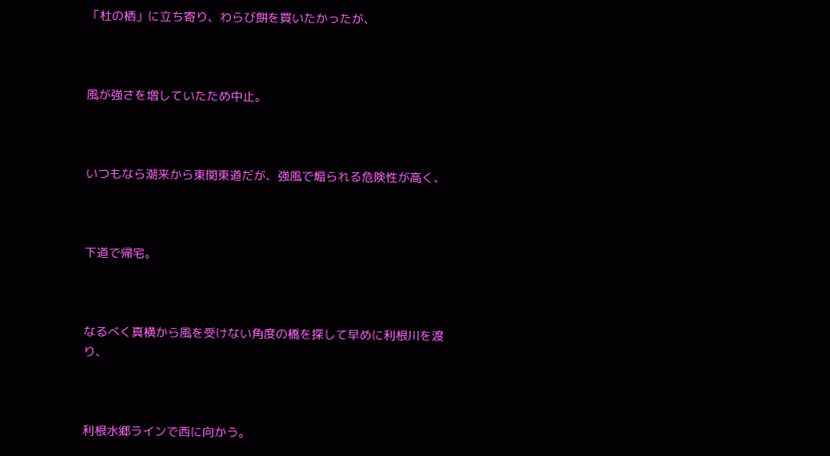「杜の栖」に立ち寄り、わらび餅を買いたかったが、



風が強さを増していたため中止。



いつもなら潮来から東関東道だが、強風で煽られる危険性が高く、



下道で帰宅。



なるべく真横から風を受けない角度の橋を探して早めに利根川を渡り、



利根水郷ラインで西に向かう。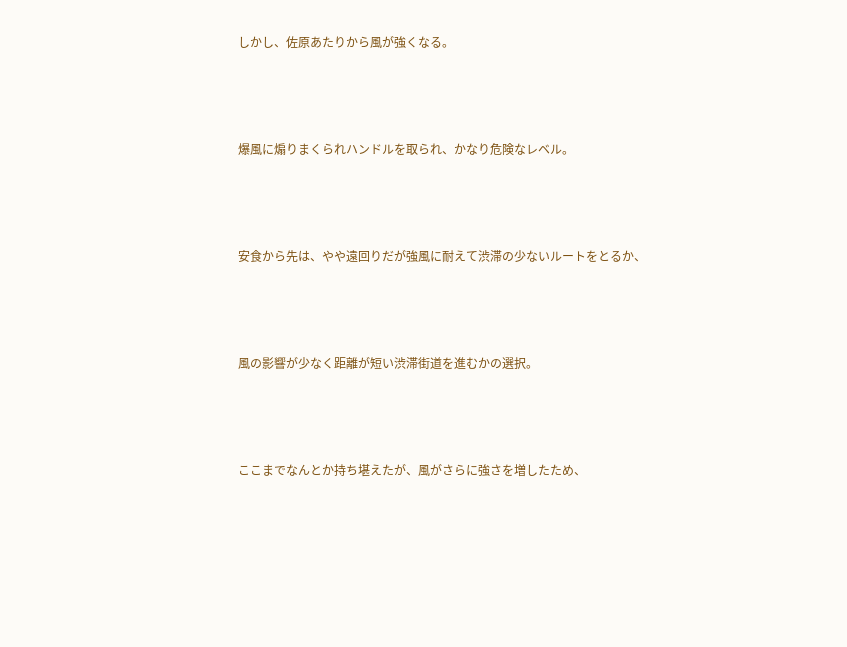しかし、佐原あたりから風が強くなる。



爆風に煽りまくられハンドルを取られ、かなり危険なレベル。



安食から先は、やや遠回りだが強風に耐えて渋滞の少ないルートをとるか、



風の影響が少なく距離が短い渋滞街道を進むかの選択。



ここまでなんとか持ち堪えたが、風がさらに強さを増したため、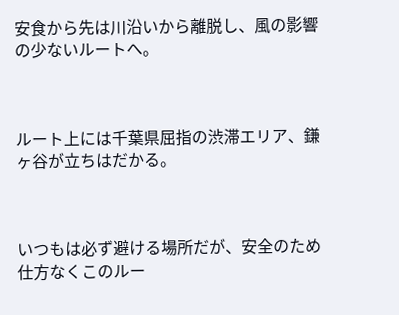安食から先は川沿いから離脱し、風の影響の少ないルートへ。



ルート上には千葉県屈指の渋滞エリア、鎌ヶ谷が立ちはだかる。



いつもは必ず避ける場所だが、安全のため仕方なくこのルー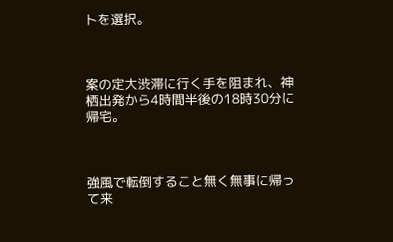トを選択。



案の定大渋滞に行く手を阻まれ、神栖出発から4時間半後の18時30分に帰宅。



強風で転倒すること無く無事に帰って来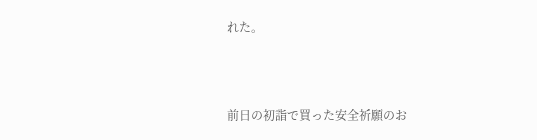れた。



前日の初詣で買った安全祈願のお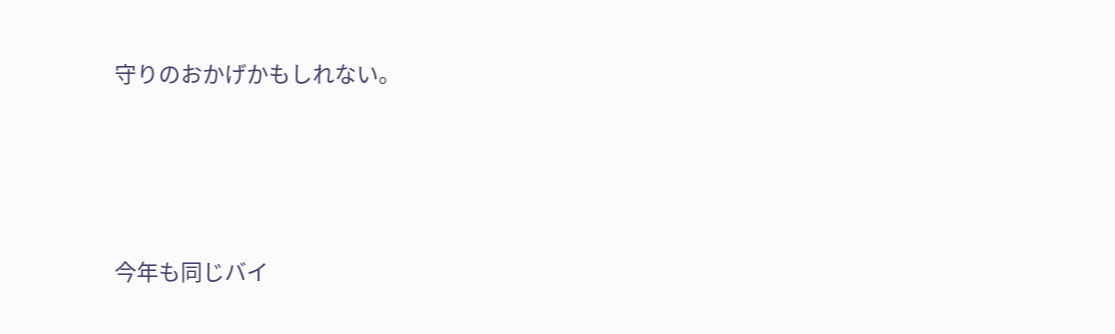守りのおかげかもしれない。





今年も同じバイ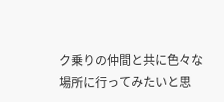ク乗りの仲間と共に色々な場所に行ってみたいと思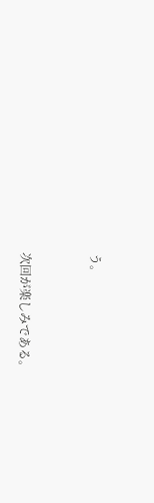う。



次回が楽しみである。